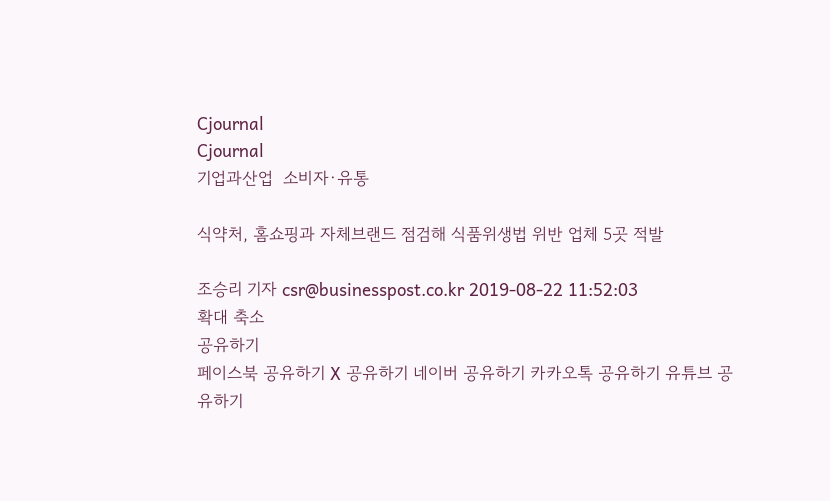Cjournal
Cjournal
기업과산업  소비자·유통

식약처, 홈쇼핑과 자체브랜드 점검해 식품위생법 위반 업체 5곳 적발

조승리 기자 csr@businesspost.co.kr 2019-08-22 11:52:03
확대 축소
공유하기
페이스북 공유하기 X 공유하기 네이버 공유하기 카카오톡 공유하기 유튜브 공유하기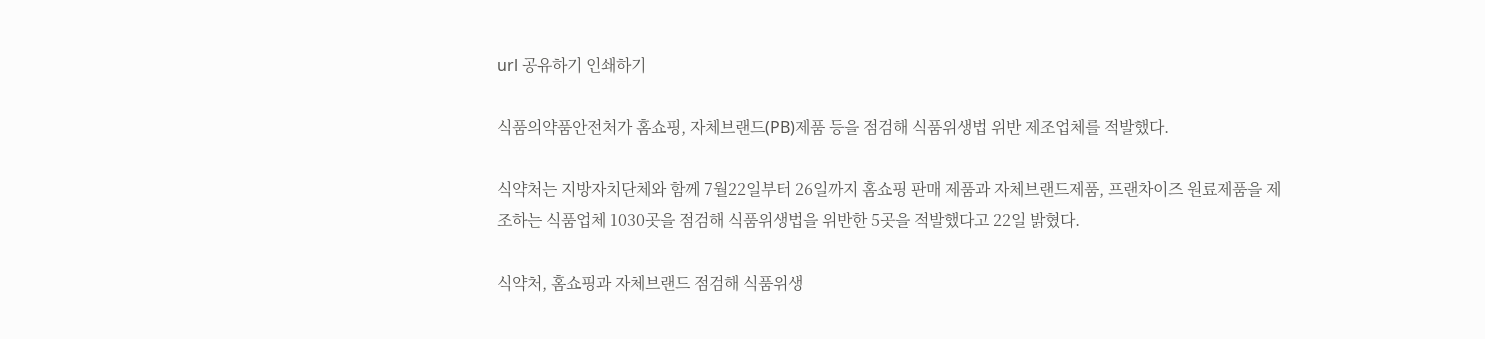url 공유하기 인쇄하기

식품의약품안전처가 홈쇼핑, 자체브랜드(PB)제품 등을 점검해 식품위생법 위반 제조업체를 적발했다.

식약처는 지방자치단체와 함께 7월22일부터 26일까지 홈쇼핑 판매 제품과 자체브랜드제품, 프랜차이즈 원료제품을 제조하는 식품업체 1030곳을 점검해 식품위생법을 위반한 5곳을 적발했다고 22일 밝혔다.

식약처, 홈쇼핑과 자체브랜드 점검해 식품위생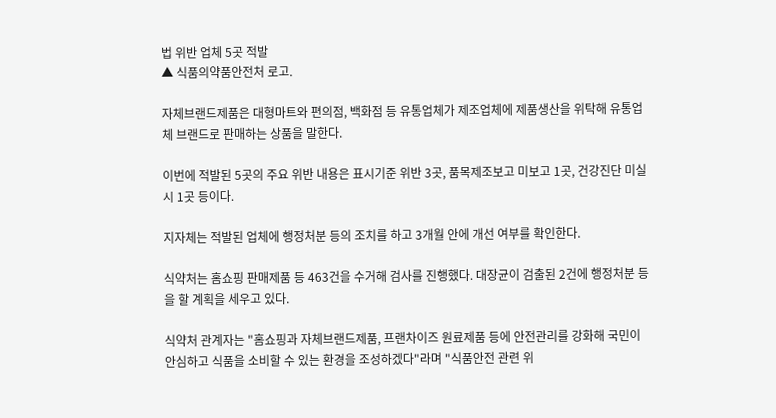법 위반 업체 5곳 적발
▲ 식품의약품안전처 로고.

자체브랜드제품은 대형마트와 편의점, 백화점 등 유통업체가 제조업체에 제품생산을 위탁해 유통업체 브랜드로 판매하는 상품을 말한다.

이번에 적발된 5곳의 주요 위반 내용은 표시기준 위반 3곳, 품목제조보고 미보고 1곳, 건강진단 미실시 1곳 등이다.

지자체는 적발된 업체에 행정처분 등의 조치를 하고 3개월 안에 개선 여부를 확인한다.

식약처는 홈쇼핑 판매제품 등 463건을 수거해 검사를 진행했다. 대장균이 검출된 2건에 행정처분 등을 할 계획을 세우고 있다.

식약처 관계자는 "홈쇼핑과 자체브랜드제품, 프랜차이즈 원료제품 등에 안전관리를 강화해 국민이 안심하고 식품을 소비할 수 있는 환경을 조성하겠다"라며 "식품안전 관련 위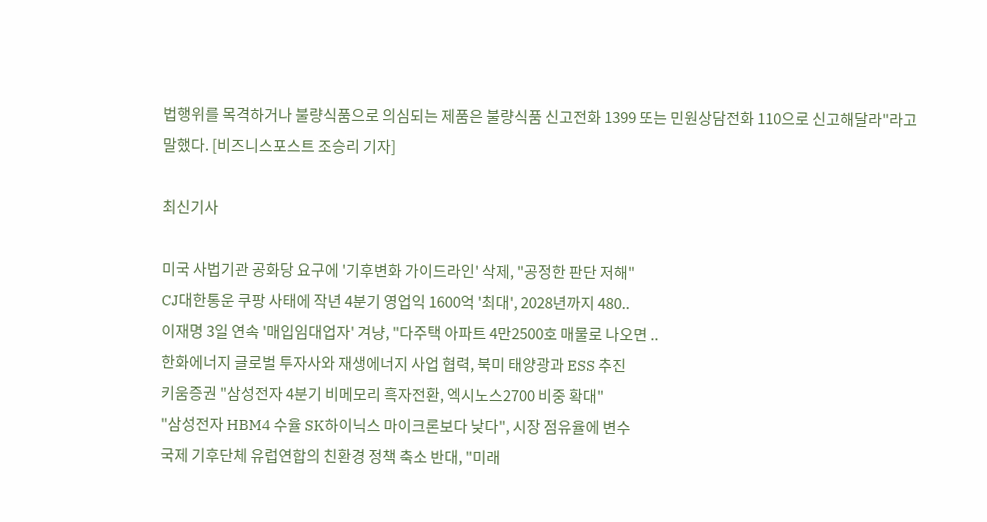법행위를 목격하거나 불량식품으로 의심되는 제품은 불량식품 신고전화 1399 또는 민원상담전화 110으로 신고해달라"라고 말했다. [비즈니스포스트 조승리 기자]

최신기사

미국 사법기관 공화당 요구에 '기후변화 가이드라인' 삭제, "공정한 판단 저해"
CJ대한통운 쿠팡 사태에 작년 4분기 영업익 1600억 '최대', 2028년까지 480..
이재명 3일 연속 '매입임대업자' 겨냥, "다주택 아파트 4만2500호 매물로 나오면 ..
한화에너지 글로벌 투자사와 재생에너지 사업 협력, 북미 태양광과 ESS 추진
키움증권 "삼성전자 4분기 비메모리 흑자전환, 엑시노스2700 비중 확대"
"삼성전자 HBM4 수율 SK하이닉스 마이크론보다 낮다", 시장 점유율에 변수
국제 기후단체 유럽연합의 친환경 정책 축소 반대, "미래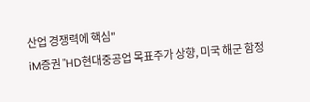산업 경쟁력에 핵심"
iM증권 "HD현대중공업 목표주가 상향, 미국 해군 함정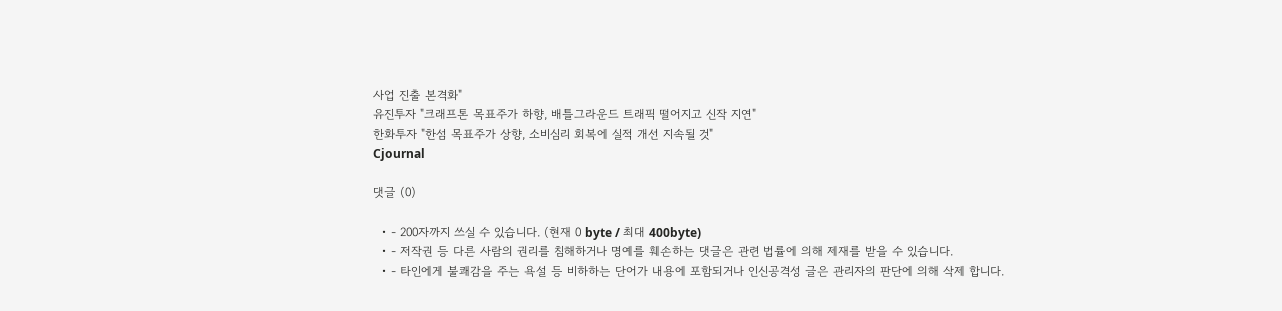사업 진출 본격화"
유진투자 "크래프톤 목표주가 하향, 배틀그라운드 트래픽 떨어지고 신작 지연"
한화투자 "한섬 목표주가 상향, 소비심리 회복에 실적 개선 지속될 것"
Cjournal

댓글 (0)

  • - 200자까지 쓰실 수 있습니다. (현재 0 byte / 최대 400byte)
  • - 저작권 등 다른 사람의 권리를 침해하거나 명예를 훼손하는 댓글은 관련 법률에 의해 제재를 받을 수 있습니다.
  • - 타인에게 불쾌감을 주는 욕설 등 비하하는 단어가 내용에 포함되거나 인신공격성 글은 관리자의 판단에 의해 삭제 합니다.